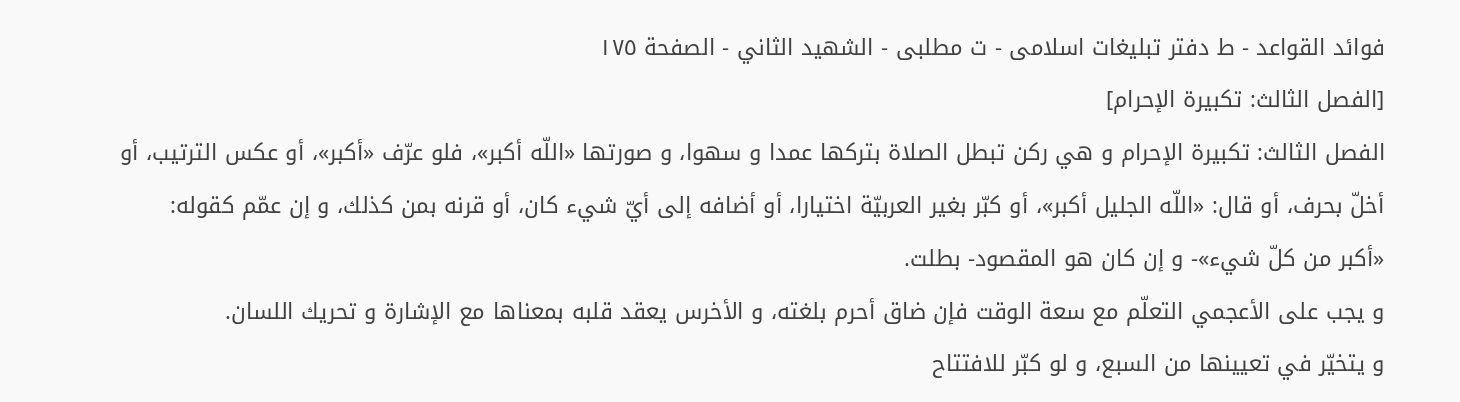فوائد القواعد - ط دفتر تبلیغات اسلامی - ت مطلبی - الشهيد الثاني - الصفحة ١٧٥
[الفصل الثالث: تكبيرة الإحرام]
الفصل الثالث: تكبيرة الإحرام و هي ركن تبطل الصلاة بتركها عمدا و سهوا، و صورتها «اللّه أكبر»، فلو عرّف «أكبر»، أو عكس الترتيب، أو أخلّ بحرف، أو قال: «اللّه الجليل أكبر»، أو كبّر بغير العربيّة اختيارا، أو أضافه إلى أيّ شيء كان، أو قرنه بمن كذلك، و إن عمّم كقوله:
«أكبر من كلّ شيء»- و إن كان هو المقصود- بطلت.
و يجب على الأعجمي التعلّم مع سعة الوقت فإن ضاق أحرم بلغته، و الأخرس يعقد قلبه بمعناها مع الإشارة و تحريك اللسان.
و يتخيّر في تعيينها من السبع، و لو كبّر للافتتاح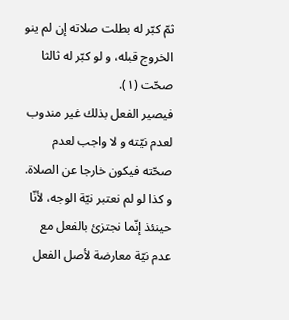ثمّ كبّر له بطلت صلاته إن لم ينو الخروج قبله، و لو كبّر له ثالثا صحّت (١).
فيصير الفعل بذلك غير مندوب لعدم نيّته و لا واجب لعدم صحّته فيكون خارجا عن الصلاة. و كذا لو لم نعتبر نيّة الوجه، لأنّا حينئذ إنّما نجتزئ بالفعل مع عدم نيّة معارضة لأصل الفعل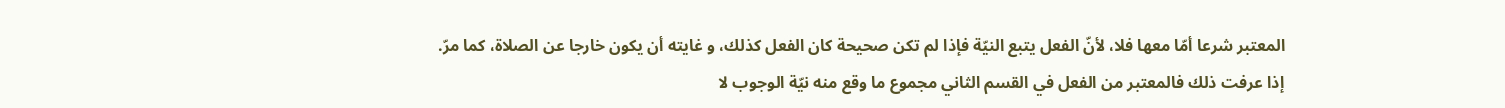المعتبر شرعا أمّا معها فلا، لأنّ الفعل يتبع النيّة فإذا لم تكن صحيحة كان الفعل كذلك، و غايته أن يكون خارجا عن الصلاة، كما مرّ.
إذا عرفت ذلك فالمعتبر من الفعل في القسم الثاني مجموع ما وقع منه نيّة الوجوب لا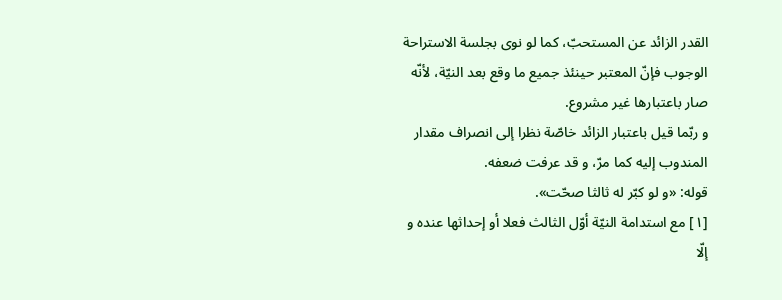القدر الزائد عن المستحبّ، كما لو نوى بجلسة الاستراحة الوجوب فإنّ المعتبر حينئذ جميع ما وقع بعد النيّة، لأنّه صار باعتبارها غير مشروع.
و ربّما قيل باعتبار الزائد خاصّة نظرا إلى انصراف مقدار المندوب إليه كما مرّ، و قد عرفت ضعفه.
قوله: «و لو كبّر له ثالثا صحّت».
[١] مع استدامة النيّة أوّل الثالث فعلا أو إحداثها عنده و إلّا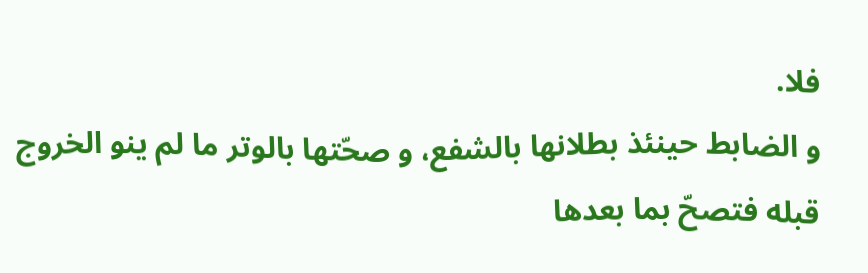فلا.
و الضابط حينئذ بطلانها بالشفع، و صحّتها بالوتر ما لم ينو الخروج قبله فتصحّ بما بعدها